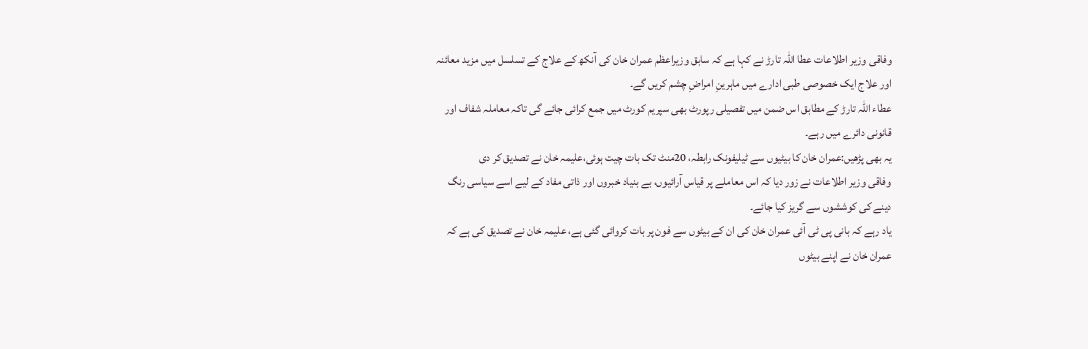وفاقی وزیر اطلاعات عطا اللہ تارڑ نے کہا ہے کہ سابق وزیراعظم عمران خان کی آنکھ کے علاج کے تسلسل میں مزید معائنہ اور علاج ایک خصوصی طبی ادارے میں ماہرینِ امراضِ چشم کریں گے۔
عطاء اللہ تارڑ کے مطابق اس ضمن میں تفصیلی رپورٹ بھی سپریم کورٹ میں جمع کرائی جائے گی تاکہ معاملہ شفاف اور قانونی دائرے میں رہے۔
یہ بھی پڑھیں:عمران خان کا بیٹیوں سے ٹیلیفونک رابطہ، 20منٹ تک بات چیت ہوئی،علیمہ خان نے تصدیق کر دی
وفاقی وزیر اطلاعات نے زور دیا کہ اس معاملے پر قیاس آرائیوں، بے بنیاد خبروں اور ذاتی مفاد کے لیے اسے سیاسی رنگ دینے کی کوششوں سے گریز کیا جائے۔
یاد رہے کہ بانی پی ٹی آئی عمران خان کی ان کے بیٹوں سے فون پر بات کروائی گئی ہے، علیمہ خان نے تصدیق کی ہے کہ عمران خان نے اپنے بیٹوں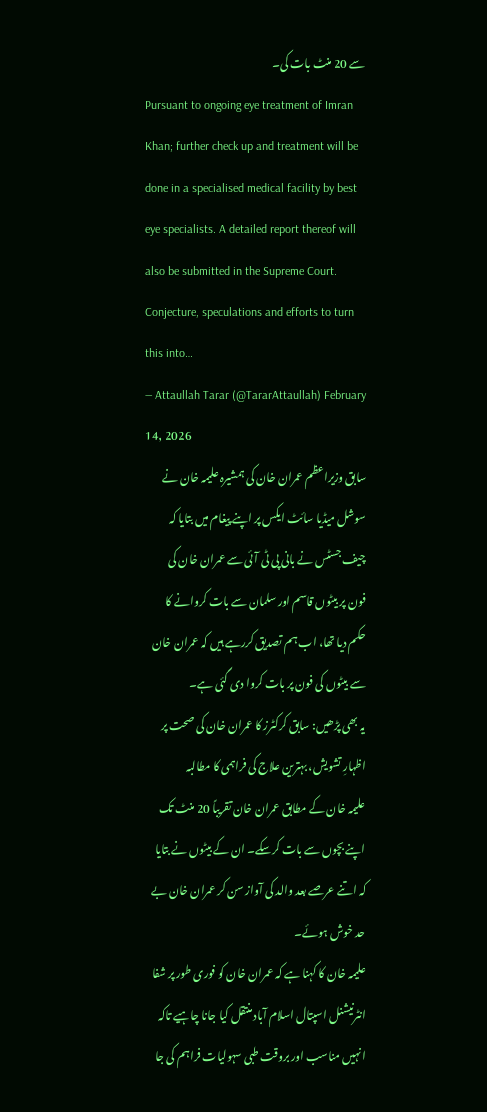سے 20 منٹ بات کی۔
Pursuant to ongoing eye treatment of Imran Khan; further check up and treatment will be done in a specialised medical facility by best eye specialists. A detailed report thereof will also be submitted in the Supreme Court. Conjecture, speculations and efforts to turn this into…
— Attaullah Tarar (@TararAttaullah) February 14, 2026
سابق وزیراعظم عمران خان کی ہمشیرہ علیمہ خان نے سوشل میڈیا سائٹ ایکس پر اپنے پیغام میں بتایا کہ چیف جسٹس نے بانی پی ٹی آئی سے عمران خان کی فون پر بیٹوں قاسم اور سلمان سے بات کروانے کا حکم دیا تھا، اب ہم تصدیق کررہے ہیں کہ عمران خان سے بیٹوں کی فون پر بات کروا دی گئی ہے۔
یہ بھی پڑھیں: سابق کرکٹرز کا عمران خان کی صحت پر اظہارِ تشویش، بہترین علاج کی فراہمی کا مطالبہ
علیمہ خان کے مطابق عمران خان تقریباً 20 منٹ تک اپنے بچوں سے بات کرسکے۔ ان کے بیٹوں نے بتایا کہ اتنے عرصے بعد والد کی آواز سن کر عمران خان بے حد خوش ہوئے۔
علیمہ خان کا کہنا ہے کہ عمران خان کو فوری طور پر شفا انٹرنیشنل اسپتال اسلام آباد منتقل کیا جانا چاہیے تاکہ انہیں مناسب اور بروقت طبی سہولیات فراہم کی جا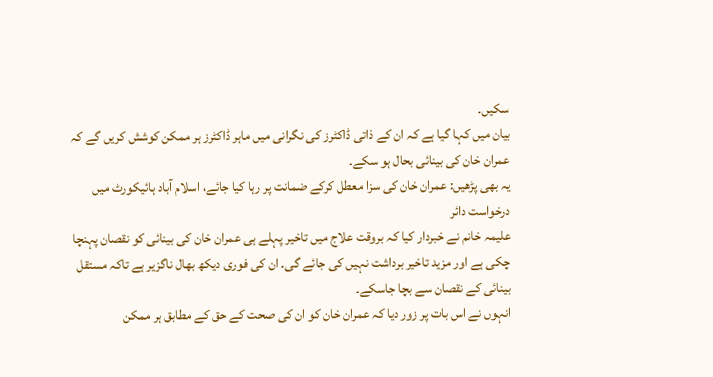سکیں۔
بیان میں کہا گیا ہے کہ ان کے ذاتی ڈاکٹرز کی نگرانی میں ماہر ڈاکٹرز ہر ممکن کوشش کریں گے کہ عمران خان کی بینائی بحال ہو سکے۔
یہ بھی پڑھیں: عمران خان کی سزا معطل کرکے ضمانت پر رہا کیا جائے، اسلام آباد ہائیکورٹ میں درخواست دائر
علیمہ خانم نے خبردار کیا کہ بروقت علاج میں تاخیر پہلے ہی عمران خان کی بینائی کو نقصان پہنچا چکی ہے اور مزید تاخیر برداشت نہیں کی جائے گی۔ ان کی فوری دیکھ بھال ناگزیر ہے تاکہ مستقل بینائی کے نقصان سے بچا جاسکے۔
انہوں نے اس بات پر زور دیا کہ عمران خان کو ان کی صحت کے حق کے مطابق ہر ممکن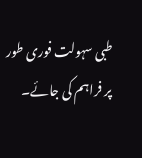طبی سہولت فوری طور پر فراہم کی جائے۔